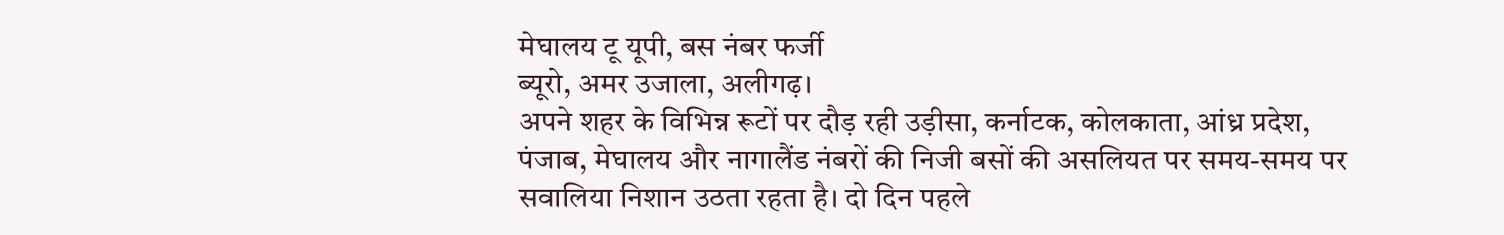मेघालय टू यूपी, बस नंबर फर्जी
ब्यूरो, अमर उजाला, अलीगढ़।
अपने शहर के विभिन्न रूटों पर दौड़ रही उड़ीसा, कर्नाटक, कोलकाता, आंध्र प्रदेश, पंजाब, मेघालय और नागालैंड नंबरों की निजी बसों की असलियत पर समय-समय पर सवालिया निशान उठता रहता है। दो दिन पहले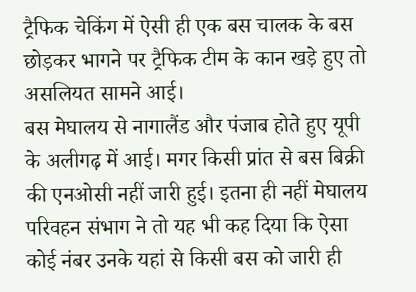ट्रैफिक चेकिंग में ऐसी ही एक बस चालक के बस छोड़कर भागने पर ट्रैफिक टीम के कान खड़े हुए तो असलियत सामने आई।
बस मेघालय से नागालैंड और पंजाब होते हुए यूपी के अलीगढ़ में आई। मगर किसी प्रांत से बस बिक्री की एनओसी नहीं जारी हुई। इतना ही नहीं मेघालय परिवहन संभाग ने तो यह भी कह दिया कि ऐसा कोई नंबर उनके यहां से किसी बस को जारी ही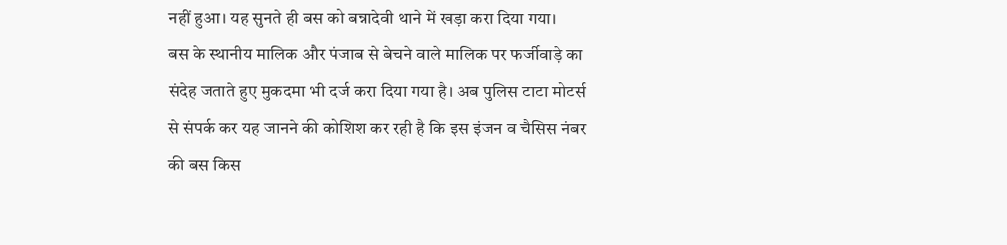नहीं हुआ। यह सुनते ही बस को बन्नादेवी थाने में खड़ा करा दिया गया।
बस के स्थानीय मालिक और पंजाब से बेचने वाले मालिक पर फर्जीवाड़े का संदेह जताते हुए मुकदमा भी दर्ज करा दिया गया है। अब पुलिस टाटा मोटर्स से संपर्क कर यह जानने की कोशिश कर रही है कि इस इंजन व चैसिस नंबर की बस किस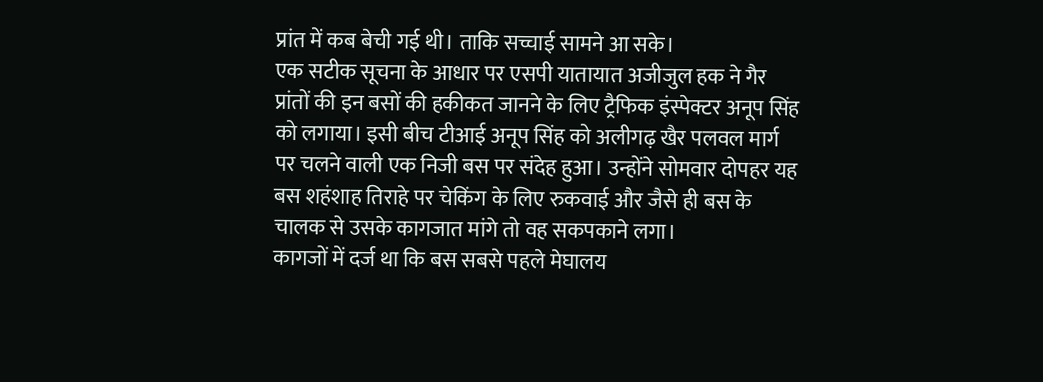प्रांत में कब बेची गई थी। ताकि सच्चाई सामने आ सके।
एक सटीक सूचना के आधार पर एसपी यातायात अजीजुल हक ने गैर प्रांतों की इन बसों की हकीकत जानने के लिए ट्रैफिक इंस्पेक्टर अनूप सिंह को लगाया। इसी बीच टीआई अनूप सिंह को अलीगढ़ खैर पलवल मार्ग पर चलने वाली एक निजी बस पर संदेह हुआ। उन्होंने सोमवार दोपहर यह बस शहंशाह तिराहे पर चेकिंग के लिए रुकवाई और जैसे ही बस के चालक से उसके कागजात मांगे तो वह सकपकाने लगा।
कागजों में दर्ज था कि बस सबसे पहले मेघालय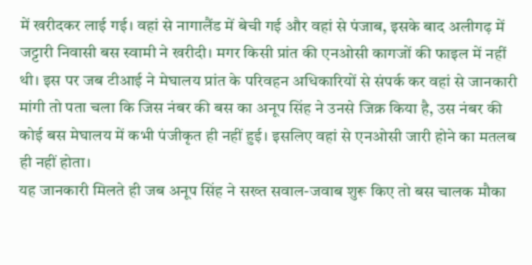में खरीदकर लाई गई। वहां से नागालैंड में बेची गई और वहां से पंजाब, इसके बाद अलीगढ़ में जट्टारी निवासी बस स्वामी ने खरीदी। मगर किसी प्रांत की एनओसी कागजों की फाइल में नहीं थी। इस पर जब टीआई ने मेघालय प्रांत के परिवहन अधिकारियों से संपर्क कर वहां से जानकारी मांगी तो पता चला कि जिस नंबर की बस का अनूप सिंह ने उनसे जिक्र किया है, उस नंबर की कोई बस मेघालय में कभी पंजीकृत ही नहीं हुई। इसलिए वहां से एनओसी जारी होने का मतलब ही नहीं होता।
यह जानकारी मिलते ही जब अनूप सिंह ने सख्त सवाल-जवाब शुरू किए तो बस चालक मौका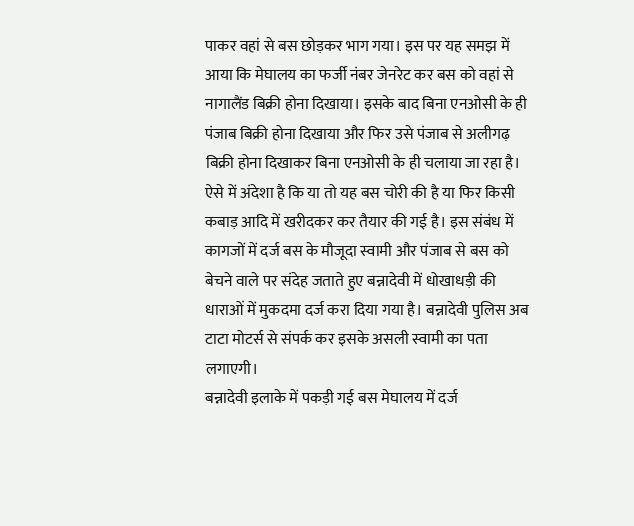पाकर वहां से बस छोड़कर भाग गया। इस पर यह समझ में आया कि मेघालय का फर्जी नंबर जेनरेट कर बस को वहां से नागालैंड बिक्री होना दिखाया। इसके बाद बिना एनओसी के ही पंजाब बिक्री होना दिखाया और फिर उसे पंजाब से अलीगढ़ बिक्री होना दिखाकर बिना एनओसी के ही चलाया जा रहा है।
ऐसे में अंदेशा है कि या तो यह बस चोरी की है या फिर किसी कबाड़ आदि में खरीदकर कर तैयार की गई है। इस संबंध में कागजों में दर्ज बस के मौजूदा स्वामी और पंजाब से बस को बेचने वाले पर संदेह जताते हुए बन्नादेवी में धोखाधड़ी की धाराओं में मुकदमा दर्ज करा दिया गया है। बन्नादेवी पुलिस अब टाटा मोटर्स से संपर्क कर इसके असली स्वामी का पता लगाएगी।
बन्नादेवी इलाके में पकड़ी गई बस मेघालय में दर्ज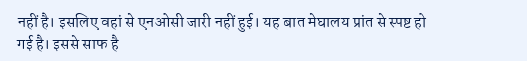नहीं है। इसलिए वहां से एनओसी जारी नहीं हुई। यह बात मेघालय प्रांत से स्पष्ट हो गई है। इससे साफ है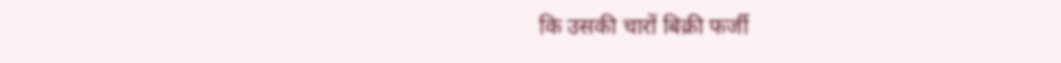कि उसकी चारों बिक्री फर्जी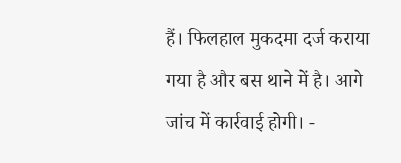हैं। फिलहाल मुकदमा दर्ज कराया गया है और बस थाने में है। आगे जांच में कार्रवाई होगी। -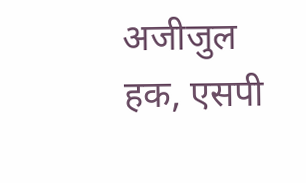अजीजुल हक, एसपी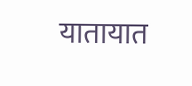यातायात